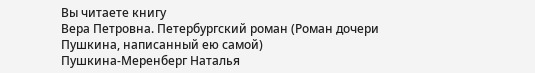Вы читаете книгу
Вера Петровна. Петербургский роман (Роман дочери Пушкина, написанный ею самой)
Пушкина-Меренберг Наталья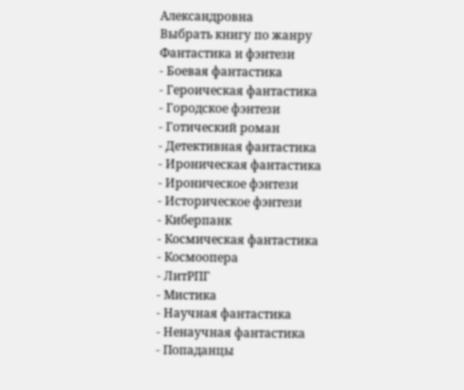Александровна
Выбрать книгу по жанру
Фантастика и фэнтези
- Боевая фантастика
- Героическая фантастика
- Городское фэнтези
- Готический роман
- Детективная фантастика
- Ироническая фантастика
- Ироническое фэнтези
- Историческое фэнтези
- Киберпанк
- Космическая фантастика
- Космоопера
- ЛитРПГ
- Мистика
- Научная фантастика
- Ненаучная фантастика
- Попаданцы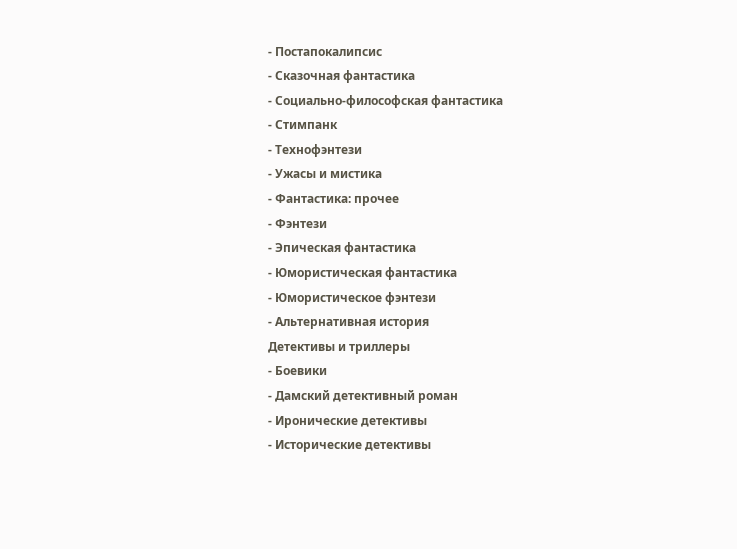- Постапокалипсис
- Сказочная фантастика
- Социально-философская фантастика
- Стимпанк
- Технофэнтези
- Ужасы и мистика
- Фантастика: прочее
- Фэнтези
- Эпическая фантастика
- Юмористическая фантастика
- Юмористическое фэнтези
- Альтернативная история
Детективы и триллеры
- Боевики
- Дамский детективный роман
- Иронические детективы
- Исторические детективы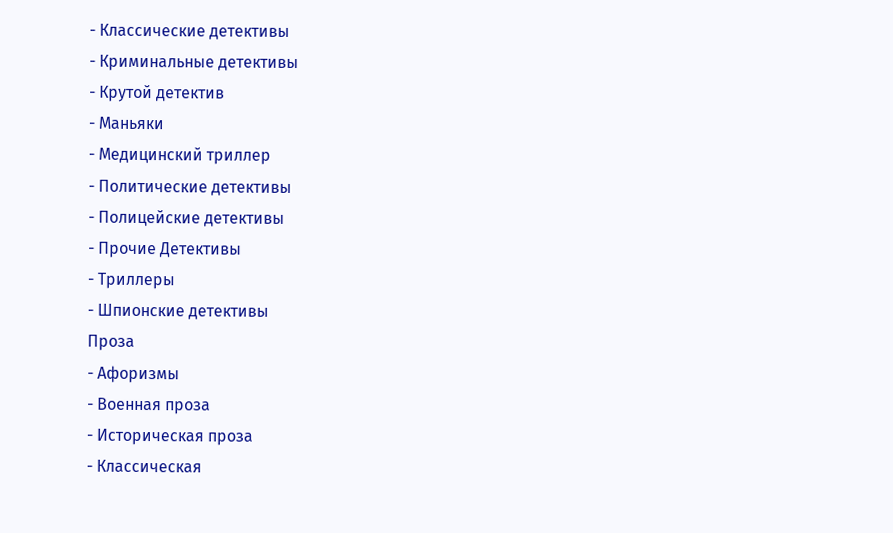- Классические детективы
- Криминальные детективы
- Крутой детектив
- Маньяки
- Медицинский триллер
- Политические детективы
- Полицейские детективы
- Прочие Детективы
- Триллеры
- Шпионские детективы
Проза
- Афоризмы
- Военная проза
- Историческая проза
- Классическая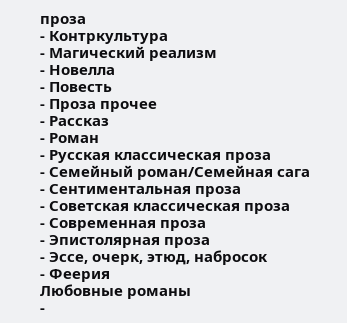проза
- Контркультура
- Магический реализм
- Новелла
- Повесть
- Проза прочее
- Рассказ
- Роман
- Русская классическая проза
- Семейный роман/Семейная сага
- Сентиментальная проза
- Советская классическая проза
- Современная проза
- Эпистолярная проза
- Эссе, очерк, этюд, набросок
- Феерия
Любовные романы
-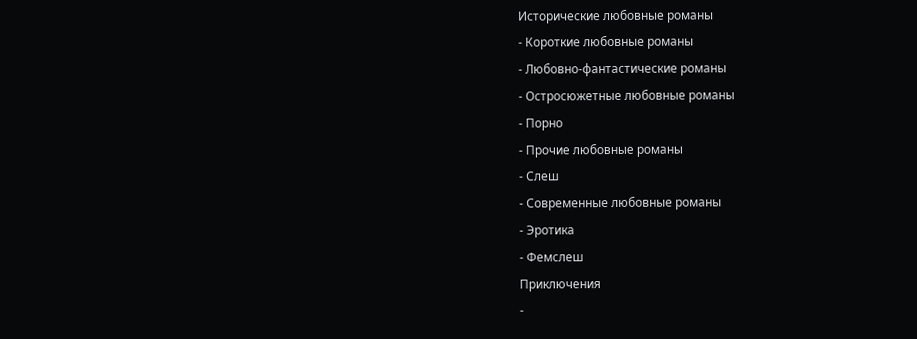Исторические любовные романы
- Короткие любовные романы
- Любовно-фантастические романы
- Остросюжетные любовные романы
- Порно
- Прочие любовные романы
- Слеш
- Современные любовные романы
- Эротика
- Фемслеш
Приключения
-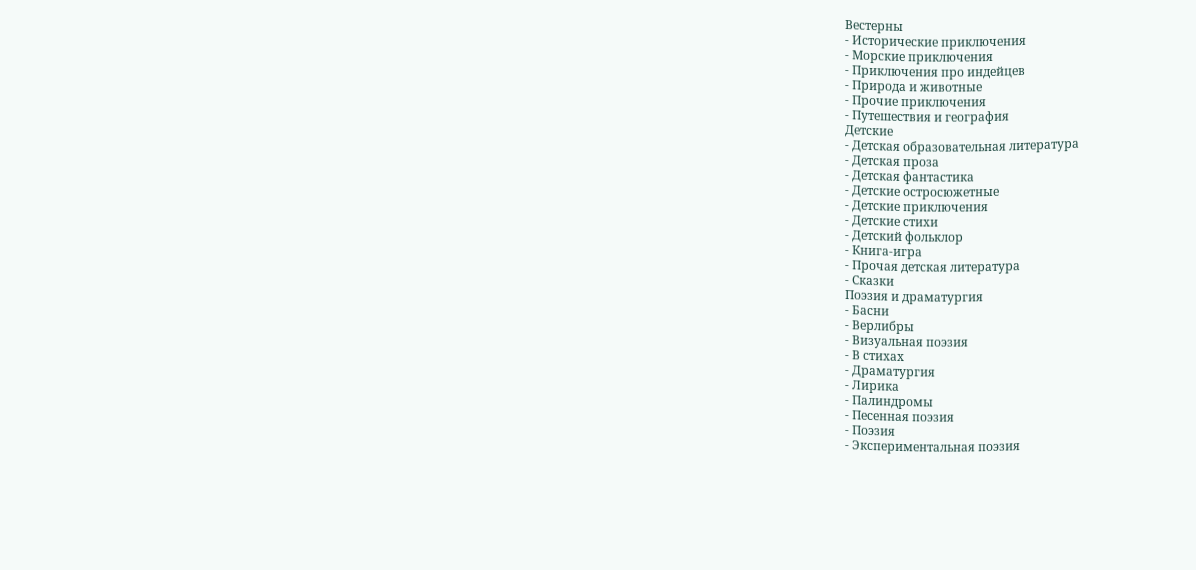Вестерны
- Исторические приключения
- Морские приключения
- Приключения про индейцев
- Природа и животные
- Прочие приключения
- Путешествия и география
Детские
- Детская образовательная литература
- Детская проза
- Детская фантастика
- Детские остросюжетные
- Детские приключения
- Детские стихи
- Детский фольклор
- Книга-игра
- Прочая детская литература
- Сказки
Поэзия и драматургия
- Басни
- Верлибры
- Визуальная поэзия
- В стихах
- Драматургия
- Лирика
- Палиндромы
- Песенная поэзия
- Поэзия
- Экспериментальная поэзия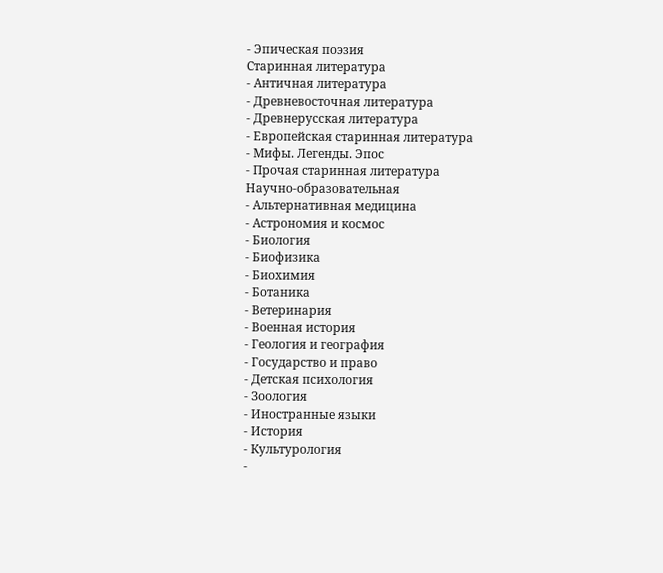- Эпическая поэзия
Старинная литература
- Античная литература
- Древневосточная литература
- Древнерусская литература
- Европейская старинная литература
- Мифы. Легенды. Эпос
- Прочая старинная литература
Научно-образовательная
- Альтернативная медицина
- Астрономия и космос
- Биология
- Биофизика
- Биохимия
- Ботаника
- Ветеринария
- Военная история
- Геология и география
- Государство и право
- Детская психология
- Зоология
- Иностранные языки
- История
- Культурология
-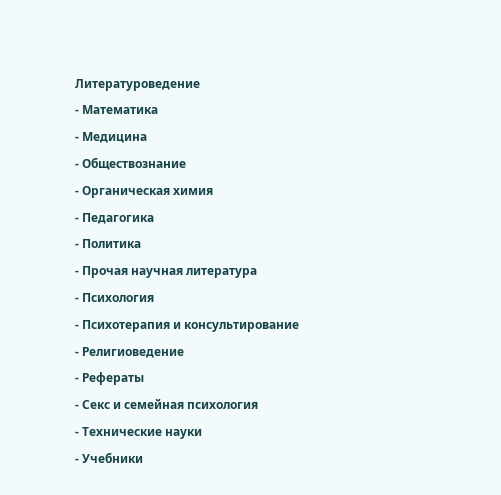Литературоведение
- Математика
- Медицина
- Обществознание
- Органическая химия
- Педагогика
- Политика
- Прочая научная литература
- Психология
- Психотерапия и консультирование
- Религиоведение
- Рефераты
- Секс и семейная психология
- Технические науки
- Учебники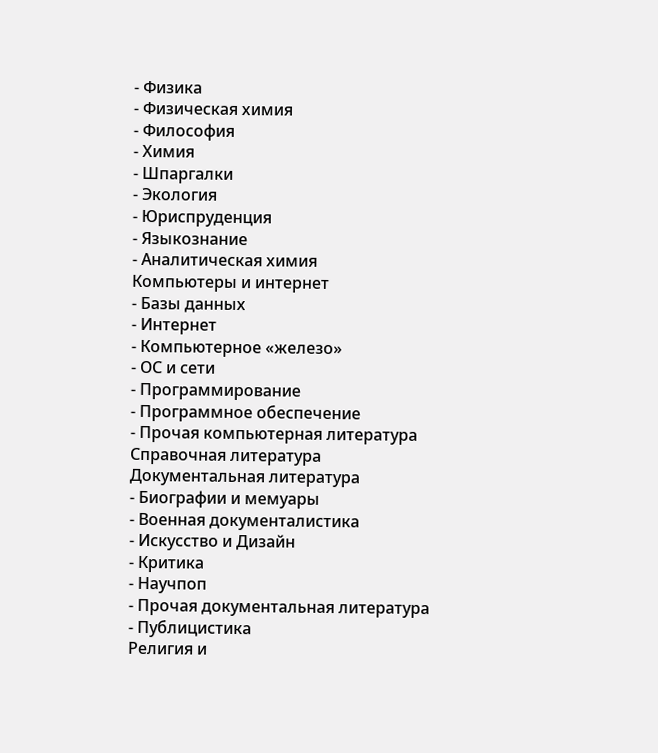- Физика
- Физическая химия
- Философия
- Химия
- Шпаргалки
- Экология
- Юриспруденция
- Языкознание
- Аналитическая химия
Компьютеры и интернет
- Базы данных
- Интернет
- Компьютерное «железо»
- ОС и сети
- Программирование
- Программное обеспечение
- Прочая компьютерная литература
Справочная литература
Документальная литература
- Биографии и мемуары
- Военная документалистика
- Искусство и Дизайн
- Критика
- Научпоп
- Прочая документальная литература
- Публицистика
Религия и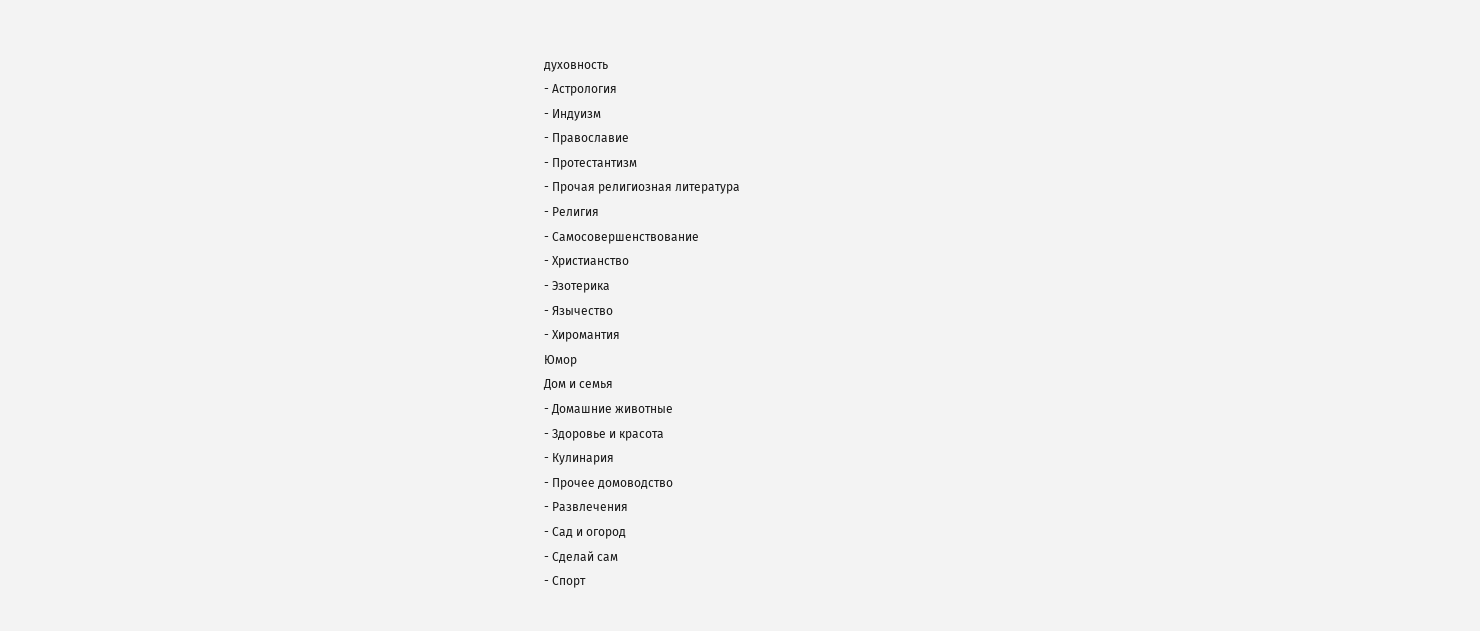духовность
- Астрология
- Индуизм
- Православие
- Протестантизм
- Прочая религиозная литература
- Религия
- Самосовершенствование
- Христианство
- Эзотерика
- Язычество
- Хиромантия
Юмор
Дом и семья
- Домашние животные
- Здоровье и красота
- Кулинария
- Прочее домоводство
- Развлечения
- Сад и огород
- Сделай сам
- Спорт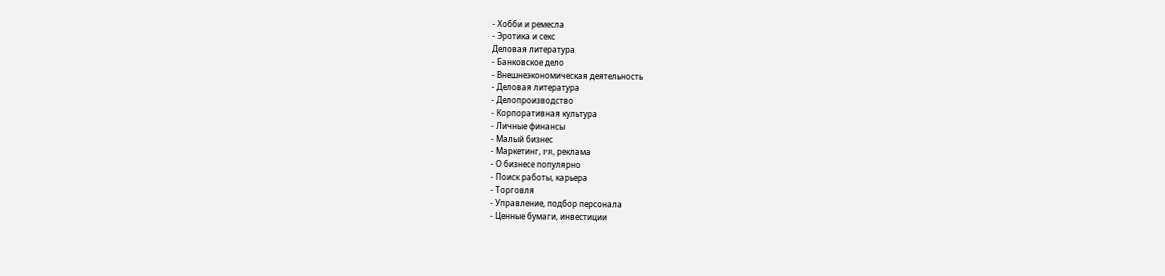- Хобби и ремесла
- Эротика и секс
Деловая литература
- Банковское дело
- Внешнеэкономическая деятельность
- Деловая литература
- Делопроизводство
- Корпоративная культура
- Личные финансы
- Малый бизнес
- Маркетинг, PR, реклама
- О бизнесе популярно
- Поиск работы, карьера
- Торговля
- Управление, подбор персонала
- Ценные бумаги, инвестиции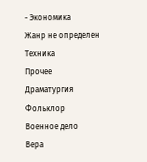- Экономика
Жанр не определен
Техника
Прочее
Драматургия
Фольклор
Военное дело
Вера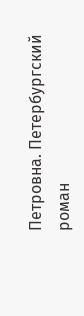Петровна. Петербургский роман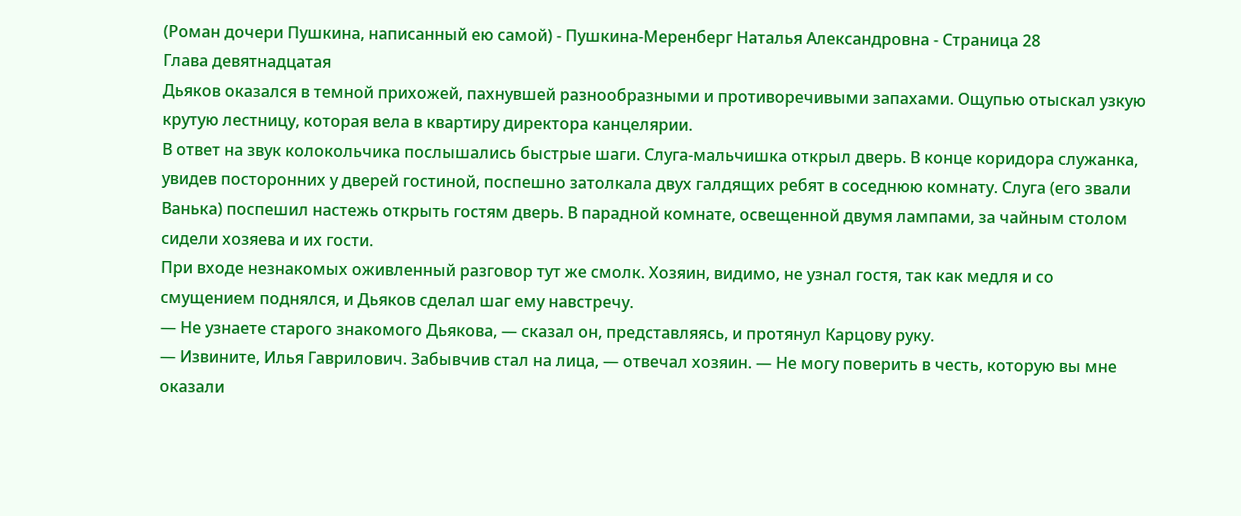(Роман дочери Пушкина, написанный ею самой) - Пушкина-Меренберг Наталья Александровна - Страница 28
Глава девятнадцатая
Дьяков оказался в темной прихожей, пахнувшей разнообразными и противоречивыми запахами. Ощупью отыскал узкую крутую лестницу, которая вела в квартиру директора канцелярии.
В ответ на звук колокольчика послышались быстрые шаги. Слуга-мальчишка открыл дверь. В конце коридора служанка, увидев посторонних у дверей гостиной, поспешно затолкала двух галдящих ребят в соседнюю комнату. Слуга (его звали Ванька) поспешил настежь открыть гостям дверь. В парадной комнате, освещенной двумя лампами, за чайным столом сидели хозяева и их гости.
При входе незнакомых оживленный разговор тут же смолк. Хозяин, видимо, не узнал гостя, так как медля и со смущением поднялся, и Дьяков сделал шаг ему навстречу.
— Не узнаете старого знакомого Дьякова, — сказал он, представляясь, и протянул Карцову руку.
— Извините, Илья Гаврилович. Забывчив стал на лица, — отвечал хозяин. — Не могу поверить в честь, которую вы мне оказали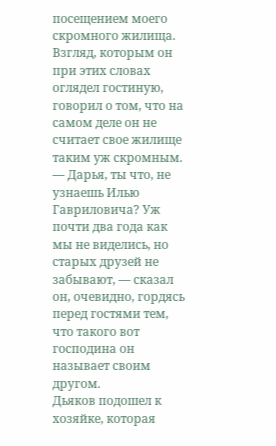посещением моего скромного жилища.
Взгляд, которым он при этих словах оглядел гостиную, говорил о том, что на самом деле он не считает свое жилище таким уж скромным.
— Дарья, ты что, не узнаешь Илью Гавриловича? Уж почти два года как мы не виделись, но старых друзей не забывают, — сказал он, очевидно, гордясь перед гостями тем, что такого вот господина он называет своим другом.
Дьяков подошел к хозяйке, которая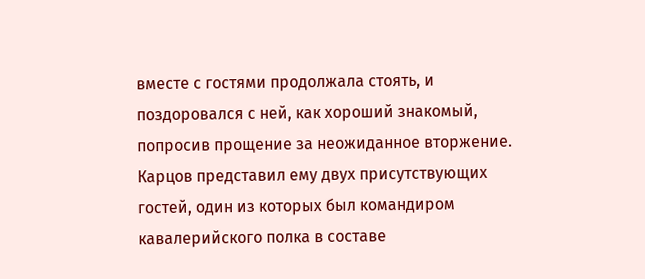вместе с гостями продолжала стоять, и поздоровался с ней, как хороший знакомый, попросив прощение за неожиданное вторжение.
Карцов представил ему двух присутствующих гостей, один из которых был командиром кавалерийского полка в составе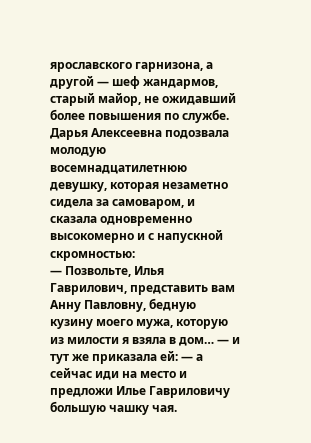ярославского гарнизона, а другой — шеф жандармов, старый майор, не ожидавший более повышения по службе.
Дарья Алексеевна подозвала молодую восемнадцатилетнюю девушку, которая незаметно сидела за самоваром, и сказала одновременно высокомерно и с напускной скромностью:
— Позвольте, Илья Гаврилович, представить вам Анну Павловну, бедную кузину моего мужа, которую из милости я взяла в дом… — и тут же приказала ей: — а сейчас иди на место и предложи Илье Гавриловичу большую чашку чая.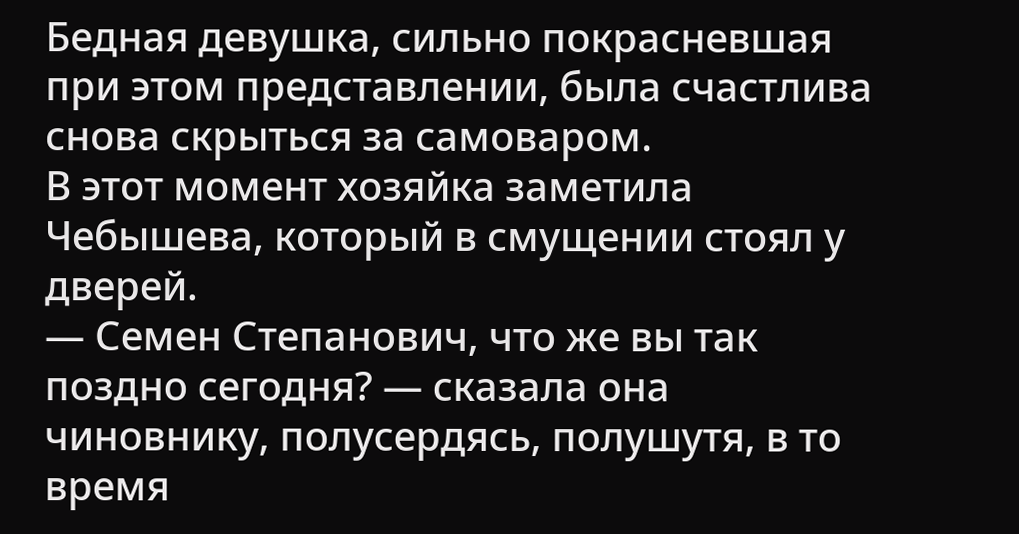Бедная девушка, сильно покрасневшая при этом представлении, была счастлива снова скрыться за самоваром.
В этот момент хозяйка заметила Чебышева, который в смущении стоял у дверей.
— Семен Степанович, что же вы так поздно сегодня? — сказала она чиновнику, полусердясь, полушутя, в то время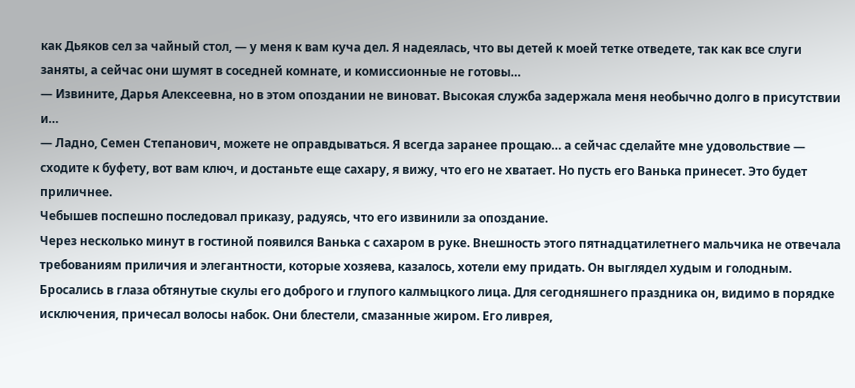как Дьяков сел за чайный стол, — у меня к вам куча дел. Я надеялась, что вы детей к моей тетке отведете, так как все слуги заняты, а сейчас они шумят в соседней комнате, и комиссионные не готовы…
— Извините, Дарья Алексеевна, но в этом опоздании не виноват. Высокая служба задержала меня необычно долго в присутствии и…
— Ладно, Семен Степанович, можете не оправдываться. Я всегда заранее прощаю… а сейчас сделайте мне удовольствие — сходите к буфету, вот вам ключ, и достаньте еще сахару, я вижу, что его не хватает. Но пусть его Ванька принесет. Это будет приличнее.
Чебышев поспешно последовал приказу, радуясь, что его извинили за опоздание.
Через несколько минут в гостиной появился Ванька с сахаром в руке. Внешность этого пятнадцатилетнего мальчика не отвечала требованиям приличия и элегантности, которые хозяева, казалось, хотели ему придать. Он выглядел худым и голодным. Бросались в глаза обтянутые скулы его доброго и глупого калмыцкого лица. Для сегодняшнего праздника он, видимо в порядке исключения, причесал волосы набок. Они блестели, смазанные жиром. Его ливрея,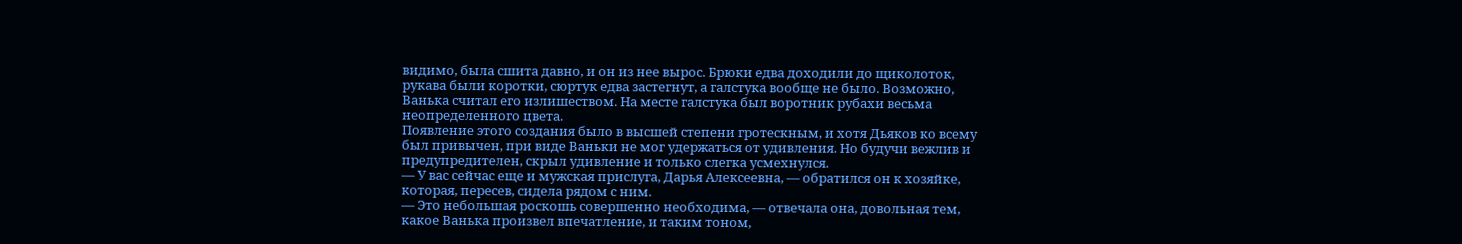видимо, была сшита давно, и он из нее вырос. Брюки едва доходили до щиколоток, рукава были коротки, сюртук едва застегнут, а галстука вообще не было. Возможно, Ванька считал его излишеством. На месте галстука был воротник рубахи весьма неопределенного цвета.
Появление этого создания было в высшей степени гротескным, и хотя Дьяков ко всему был привычен, при виде Ваньки не мог удержаться от удивления. Но будучи вежлив и предупредителен, скрыл удивление и только слегка усмехнулся.
— У вас сейчас еще и мужская прислуга, Дарья Алексеевна, — обратился он к хозяйке, которая, пересев, сидела рядом с ним.
— Это небольшая роскошь совершенно необходима, — отвечала она, довольная тем, какое Ванька произвел впечатление, и таким тоном,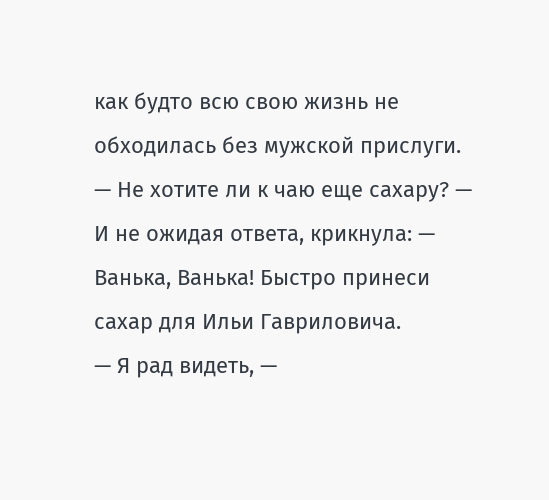как будто всю свою жизнь не обходилась без мужской прислуги. — Не хотите ли к чаю еще сахару? — И не ожидая ответа, крикнула: — Ванька, Ванька! Быстро принеси сахар для Ильи Гавриловича.
— Я рад видеть, —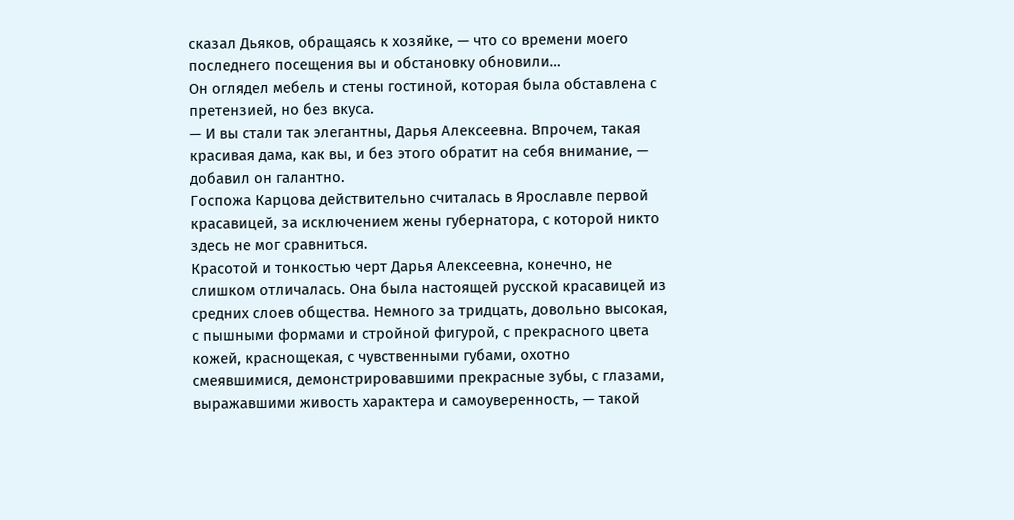сказал Дьяков, обращаясь к хозяйке, — что со времени моего последнего посещения вы и обстановку обновили…
Он оглядел мебель и стены гостиной, которая была обставлена с претензией, но без вкуса.
— И вы стали так элегантны, Дарья Алексеевна. Впрочем, такая красивая дама, как вы, и без этого обратит на себя внимание, — добавил он галантно.
Госпожа Карцова действительно считалась в Ярославле первой красавицей, за исключением жены губернатора, с которой никто здесь не мог сравниться.
Красотой и тонкостью черт Дарья Алексеевна, конечно, не слишком отличалась. Она была настоящей русской красавицей из средних слоев общества. Немного за тридцать, довольно высокая, с пышными формами и стройной фигурой, с прекрасного цвета кожей, краснощекая, с чувственными губами, охотно смеявшимися, демонстрировавшими прекрасные зубы, с глазами, выражавшими живость характера и самоуверенность, — такой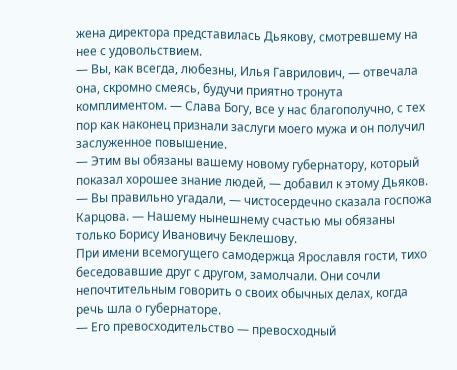жена директора представилась Дьякову, смотревшему на нее с удовольствием.
— Вы, как всегда, любезны, Илья Гаврилович, — отвечала она, скромно смеясь, будучи приятно тронута комплиментом. — Слава Богу, все у нас благополучно, с тех пор как наконец признали заслуги моего мужа и он получил заслуженное повышение.
— Этим вы обязаны вашему новому губернатору, который показал хорошее знание людей, — добавил к этому Дьяков.
— Вы правильно угадали, — чистосердечно сказала госпожа Карцова. — Нашему нынешнему счастью мы обязаны только Борису Ивановичу Беклешову.
При имени всемогущего самодержца Ярославля гости, тихо беседовавшие друг с другом, замолчали. Они сочли непочтительным говорить о своих обычных делах, когда речь шла о губернаторе.
— Его превосходительство — превосходный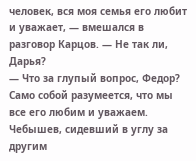человек, вся моя семья его любит и уважает, — вмешался в разговор Карцов. — Не так ли, Дарья?
— Что за глупый вопрос, Федор? Само собой разумеется, что мы все его любим и уважаем.
Чебышев, сидевший в углу за другим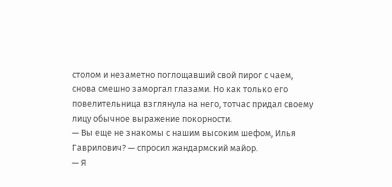столом и незаметно поглощавший свой пирог с чаем, снова смешно заморгал глазами. Но как только его повелительница взглянула на него, тотчас придал своему лицу обычное выражение покорности.
— Вы еще не знакомы с нашим высоким шефом, Илья Гаврилович? — спросил жандармский майор.
— Я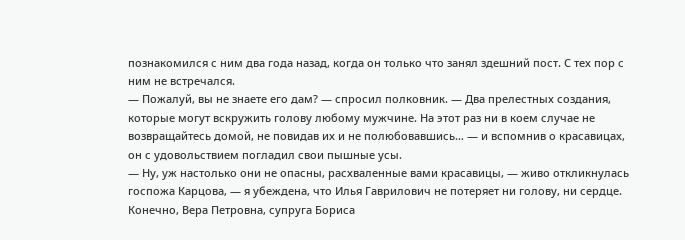познакомился с ним два года назад, когда он только что занял здешний пост. С тех пор с ним не встречался.
— Пожалуй, вы не знаете его дам? — спросил полковник. — Два прелестных создания, которые могут вскружить голову любому мужчине. На этот раз ни в коем случае не возвращайтесь домой, не повидав их и не полюбовавшись… — и вспомнив о красавицах, он с удовольствием погладил свои пышные усы.
— Ну, уж настолько они не опасны, расхваленные вами красавицы, — живо откликнулась госпожа Карцова, — я убеждена, что Илья Гаврилович не потеряет ни голову, ни сердце. Конечно, Вера Петровна, супруга Бориса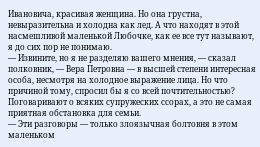Ивановича, красивая женщина. Но она грустна, невыразительна и холодна как лед. А что находят в этой насмешливой маленькой Любочке, как ее все тут называют, я до сих пор не понимаю.
— Извините, но я не разделяю вашего мнения, — сказал полковник, — Вера Петровна — в высшей степени интересная особа, несмотря на холодное выражение лица. Но что причиной тому, спросил бы я со всей почтительностью? Поговаривают о всяких супружеских ссорах, а это не самая приятная обстановка для семьи.
— Эти разговоры — только злоязычная болтовня в этом маленьком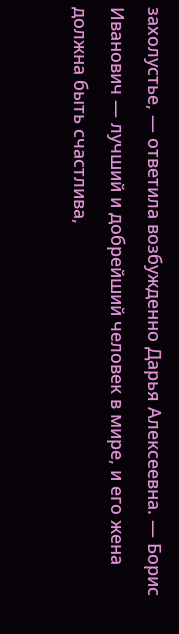захолустье, — ответила возбужденно Дарья Алексеевна. — Борис Иванович — лучший и добрейший человек в мире, и его жена должна быть счастлива,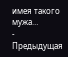имея такого мужа…
- Предыдущая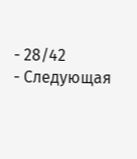- 28/42
- Следующая